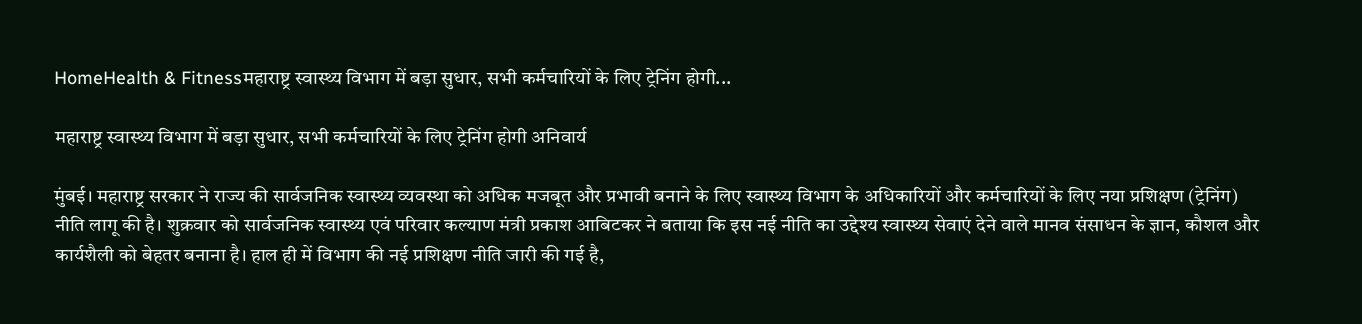HomeHealth & Fitnessमहाराष्ट्र स्वास्थ्य विभाग में बड़ा सुधार, सभी कर्मचारियों के लिए ट्रेनिंग होगी...

महाराष्ट्र स्वास्थ्य विभाग में बड़ा सुधार, सभी कर्मचारियों के लिए ट्रेनिंग होगी अनिवार्य

मुंबई। महाराष्ट्र सरकार ने राज्य की सार्वजनिक स्वास्थ्य व्यवस्था को अधिक मजबूत और प्रभावी बनाने के लिए स्वास्थ्य विभाग के अधिकारियों और कर्मचारियों के लिए नया प्रशिक्षण (ट्रेनिंग) नीति लागू की है। शुक्रवार को सार्वजनिक स्वास्थ्य एवं परिवार कल्याण मंत्री प्रकाश आबिटकर ने बताया कि इस नई नीति का उद्देश्य स्वास्थ्य सेवाएं देने वाले मानव संसाधन के ज्ञान, कौशल और कार्यशैली को बेहतर बनाना है। हाल ही में विभाग की नई प्रशिक्षण नीति जारी की गई है,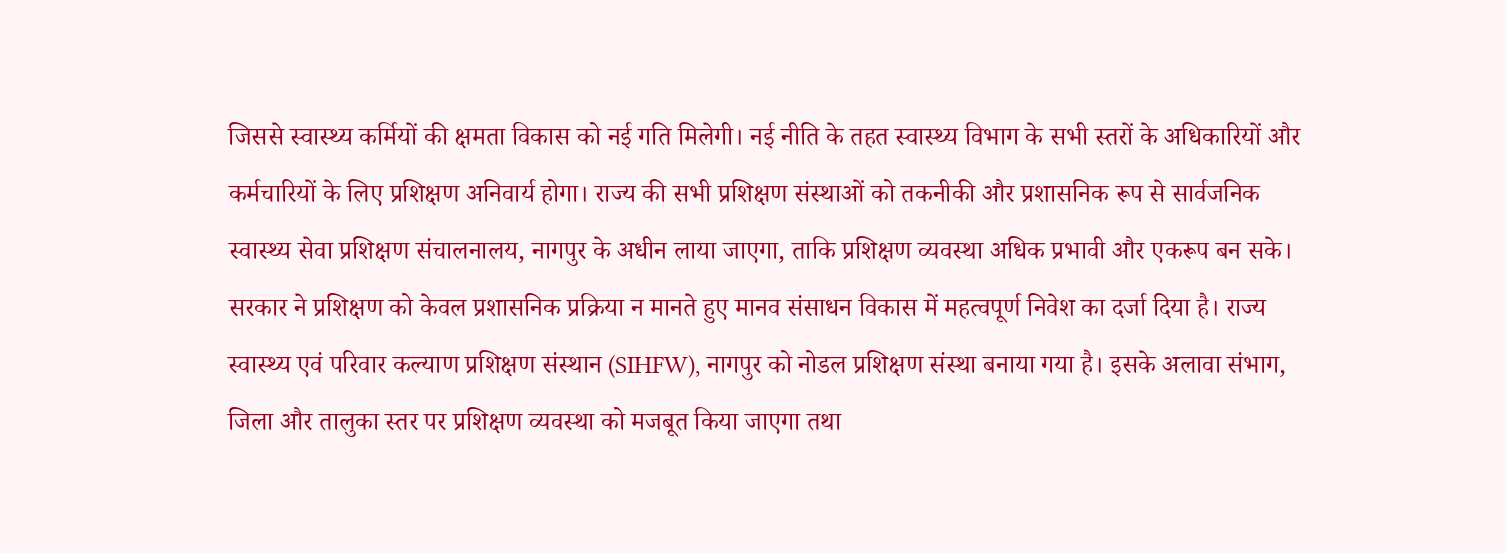जिससे स्वास्थ्य कर्मियों की क्षमता विकास को नई गति मिलेगी। नई नीति के तहत स्वास्थ्य विभाग के सभी स्तरों के अधिकारियों और कर्मचारियों के लिए प्रशिक्षण अनिवार्य होगा। राज्य की सभी प्रशिक्षण संस्थाओं को तकनीकी और प्रशासनिक रूप से सार्वजनिक स्वास्थ्य सेवा प्रशिक्षण संचालनालय, नागपुर के अधीन लाया जाएगा, ताकि प्रशिक्षण व्यवस्था अधिक प्रभावी और एकरूप बन सके। सरकार ने प्रशिक्षण को केवल प्रशासनिक प्रक्रिया न मानते हुए मानव संसाधन विकास में महत्वपूर्ण निवेश का दर्जा दिया है। राज्य स्वास्थ्य एवं परिवार कल्याण प्रशिक्षण संस्थान (SIHFW), नागपुर को नोडल प्रशिक्षण संस्था बनाया गया है। इसके अलावा संभाग, जिला और तालुका स्तर पर प्रशिक्षण व्यवस्था को मजबूत किया जाएगा तथा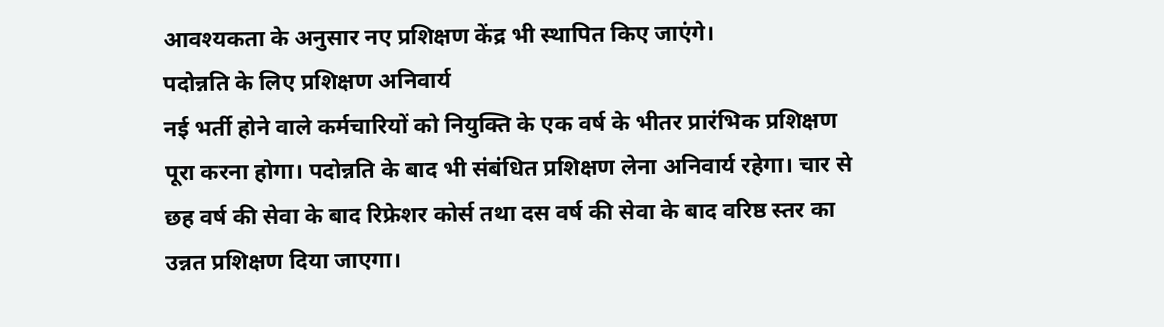आवश्यकता के अनुसार नए प्रशिक्षण केंद्र भी स्थापित किए जाएंगे।
पदोन्नति के लिए प्रशिक्षण अनिवार्य
नई भर्ती होने वाले कर्मचारियों को नियुक्ति के एक वर्ष के भीतर प्रारंभिक प्रशिक्षण पूरा करना होगा। पदोन्नति के बाद भी संबंधित प्रशिक्षण लेना अनिवार्य रहेगा। चार से छह वर्ष की सेवा के बाद रिफ्रेशर कोर्स तथा दस वर्ष की सेवा के बाद वरिष्ठ स्तर का उन्नत प्रशिक्षण दिया जाएगा।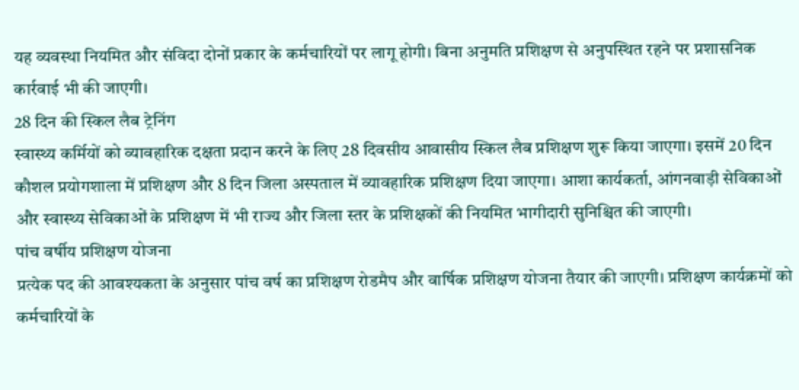यह व्यवस्था नियमित और संविदा दोनों प्रकार के कर्मचारियों पर लागू होगी। बिना अनुमति प्रशिक्षण से अनुपस्थित रहने पर प्रशासनिक कार्रवाई भी की जाएगी।
28 दिन की स्किल लैब ट्रेनिंग
स्वास्थ्य कर्मियों को व्यावहारिक दक्षता प्रदान करने के लिए 28 दिवसीय आवासीय स्किल लैब प्रशिक्षण शुरू किया जाएगा। इसमें 20 दिन कौशल प्रयोगशाला में प्रशिक्षण और 8 दिन जिला अस्पताल में व्यावहारिक प्रशिक्षण दिया जाएगा। आशा कार्यकर्ता, आंगनवाड़ी सेविकाओं और स्वास्थ्य सेविकाओं के प्रशिक्षण में भी राज्य और जिला स्तर के प्रशिक्षकों की नियमित भागीदारी सुनिश्चित की जाएगी।
पांच वर्षीय प्रशिक्षण योजना
प्रत्येक पद की आवश्यकता के अनुसार पांच वर्ष का प्रशिक्षण रोडमैप और वार्षिक प्रशिक्षण योजना तैयार की जाएगी। प्रशिक्षण कार्यक्रमों को कर्मचारियों के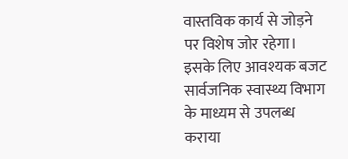वास्तविक कार्य से जोड़ने पर विशेष जोर रहेगा। इसके लिए आवश्यक बजट सार्वजनिक स्वास्थ्य विभाग के माध्यम से उपलब्ध कराया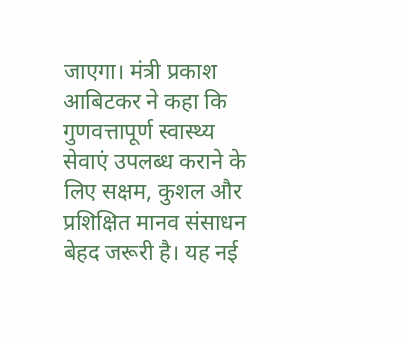जाएगा। मंत्री प्रकाश आबिटकर ने कहा कि गुणवत्तापूर्ण स्वास्थ्य सेवाएं उपलब्ध कराने के लिए सक्षम, कुशल और प्रशिक्षित मानव संसाधन बेहद जरूरी है। यह नई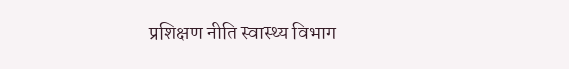प्रशिक्षण नीति स्वास्थ्य विभाग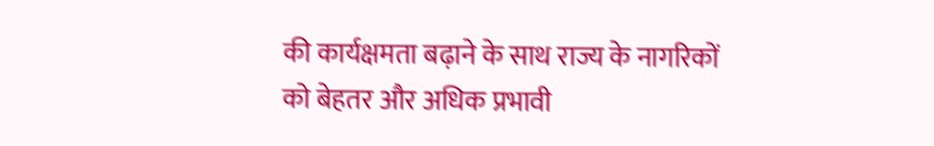की कार्यक्षमता बढ़ाने के साथ राज्य के नागरिकों को बेहतर और अधिक प्रभावी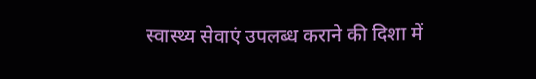स्वास्थ्य सेवाएं उपलब्ध कराने की दिशा में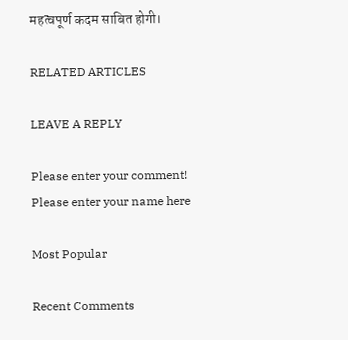महत्वपूर्ण कदम साबित होगी।

RELATED ARTICLES

LEAVE A REPLY

Please enter your comment!
Please enter your name here

Most Popular

Recent Comments